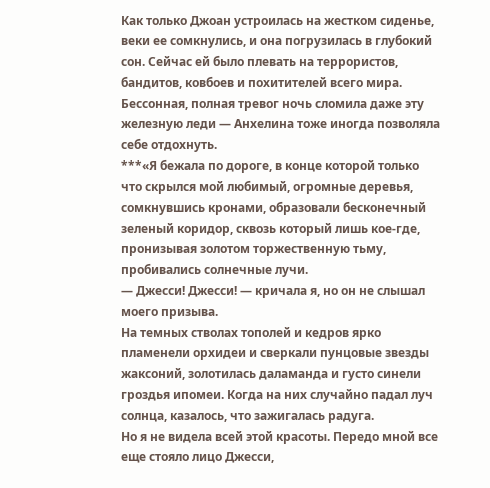Как только Джоан устроилась на жестком сиденье, веки ее сомкнулись, и она погрузилась в глубокий сон. Сейчас ей было плевать на террористов, бандитов, ковбоев и похитителей всего мира. Бессонная, полная тревог ночь сломила даже эту железную леди — Анхелина тоже иногда позволяла себе отдохнуть.
***«Я бежала по дороге, в конце которой только что скрылся мой любимый, огромные деревья, сомкнувшись кронами, образовали бесконечный зеленый коридор, сквозь который лишь кое-где, пронизывая золотом торжественную тьму, пробивались солнечные лучи.
— Джесси! Джесси! — кричала я, но он не слышал моего призыва.
На темных стволах тополей и кедров ярко пламенели орхидеи и сверкали пунцовые звезды жаксоний, золотилась даламанда и густо синели гроздья ипомеи. Когда на них случайно падал луч солнца, казалось, что зажигалась радуга.
Но я не видела всей этой красоты. Передо мной все еще стояло лицо Джесси,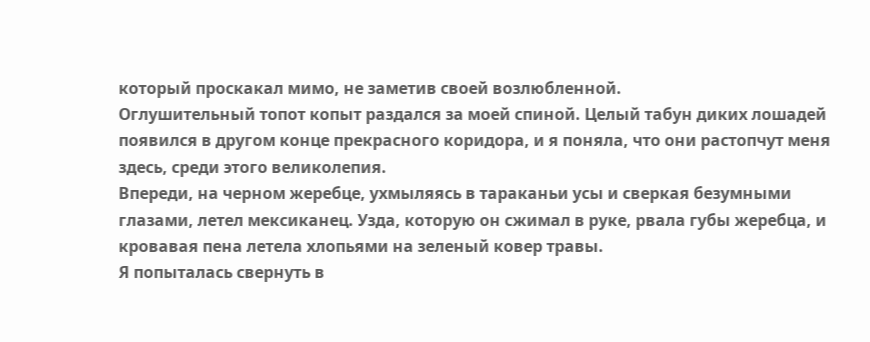который проскакал мимо, не заметив своей возлюбленной.
Оглушительный топот копыт раздался за моей спиной. Целый табун диких лошадей появился в другом конце прекрасного коридора, и я поняла, что они растопчут меня здесь, среди этого великолепия.
Впереди, на черном жеребце, ухмыляясь в тараканьи усы и сверкая безумными глазами, летел мексиканец. Узда, которую он сжимал в руке, рвала губы жеребца, и кровавая пена летела хлопьями на зеленый ковер травы.
Я попыталась свернуть в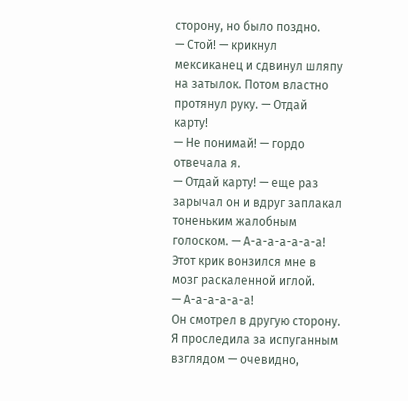сторону, но было поздно.
— Стой! — крикнул мексиканец и сдвинул шляпу на затылок. Потом властно протянул руку. — Отдай карту!
— Не понимай! — гордо отвечала я.
— Отдай карту! — еще раз зарычал он и вдруг заплакал тоненьким жалобным голоском. — А-а-а-а-а-а-а! Этот крик вонзился мне в мозг раскаленной иглой.
— А-а-а-а-а-а!
Он смотрел в другую сторону. Я проследила за испуганным взглядом — очевидно,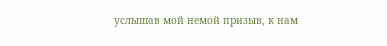услышав мой немой призыв, к нам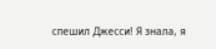спешил Джесси! Я знала, я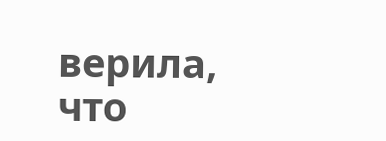верила, что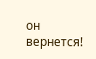он вернется!